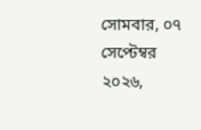সোমবার, ০৭ সেপ্টেম্বর ২০২৬,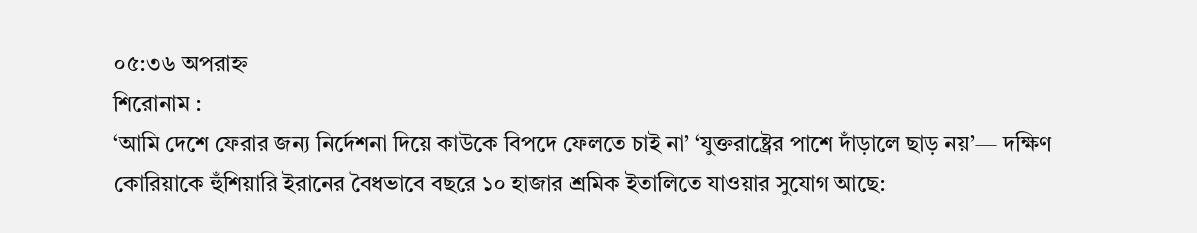০৫:৩৬ অপরাহ্ন
শিরোনাম :
‘আমি দেশে ফেরার জন্য নির্দেশনা দিয়ে কাউকে বিপদে ফেলতে চাই না’ ‘যুক্তরাষ্ট্রের পাশে দাঁড়ালে ছাড় নয়’— দক্ষিণ কোরিয়াকে হুঁশিয়ারি ইরানের বৈধভাবে বছরে ১০ হাজার শ্রমিক ইতালিতে যাওয়ার সুযোগ আছে: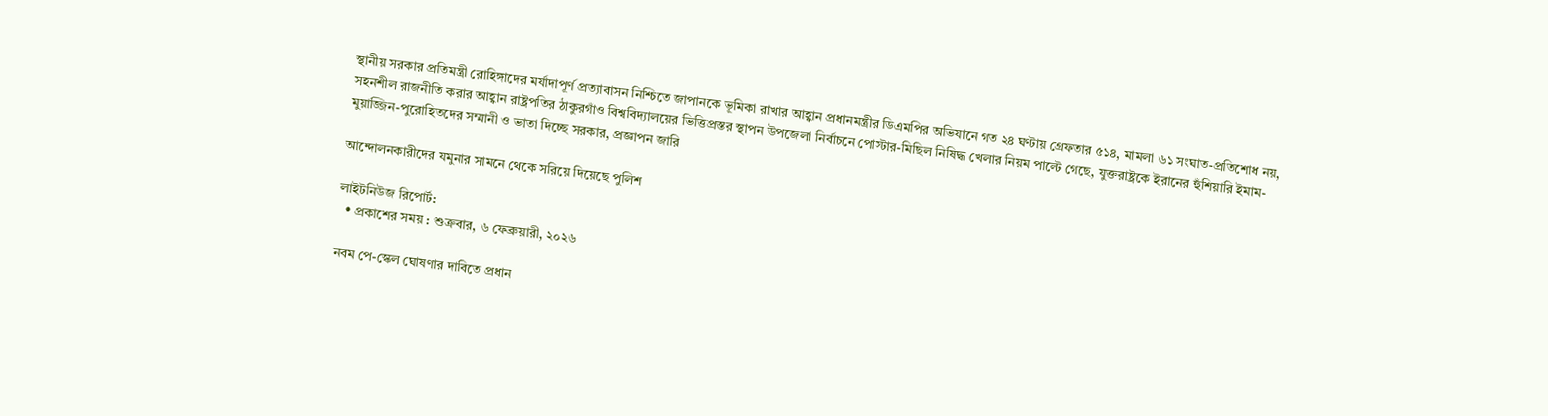স্থানীয় সরকার প্রতিমন্ত্রী রোহিঙ্গাদের মর্যাদাপূর্ণ প্রত্যাবাসন নিশ্চিতে জাপানকে ভূমিকা রাখার আহ্বান প্রধানমন্ত্রীর ডিএমপির অভিযানে গত ২৪ ঘণ্টায় গ্রেফতার ৫১৪, মামলা ৬১ সংঘাত-প্রতিশোধ নয়, সহনশীল রাজনীতি করার আহ্বান রাষ্ট্রপতির ঠাকুরগাঁও বিশ্ববিদ্যালয়ের ভিত্তিপ্রস্তর স্থাপন উপজেলা নির্বাচনে পোস্টার-মিছিল নিষিদ্ধ খেলার নিয়ম পাল্টে গেছে, যুক্তরাষ্ট্রকে ইরানের হুঁশিয়ারি ইমাম-মুয়াজ্জিন-পুরোহিতদের সম্মানী ও ভাতা দিচ্ছে সরকার, প্রজ্ঞাপন জারি

আন্দোলনকারীদের যমুনার সামনে থেকে সরিয়ে দিয়েছে পুলিশ

লাইটনিউজ রিপোর্ট:
  • প্রকাশের সময় : শুক্রবার, ৬ ফেব্রুয়ারী, ২০২৬

নবম পে-স্কেল ঘোষণার দাবিতে প্রধান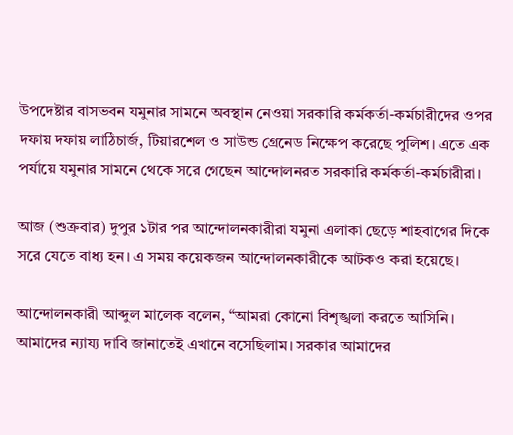উপদেষ্টার বাসভবন যমুনার সামনে অবস্থান নেওয়া সরকারি কর্মকর্তা-কর্মচারীদের ওপর দফায় দফায় লাঠিচার্জ, টিয়ারশেল ও সাউন্ড গ্রেনেড নিক্ষেপ করেছে পুলিশ। এতে এক পর্যায়ে যমুনার সামনে থেকে সরে গেছেন আন্দোলনরত সরকারি কর্মকর্তা-কর্মচারীরা।

আজ (শুক্রবার) দুপুর ১টার পর আন্দোলনকারীরা যমুনা এলাকা ছেড়ে শাহবাগের দিকে সরে যেতে বাধ্য হন। এ সময় কয়েকজন আন্দোলনকারীকে আটকও করা হয়েছে।

আন্দোলনকারী আব্দুল মালেক বলেন, “আমরা কোনো বিশৃঙ্খলা করতে আসিনি। আমাদের ন্যায্য দাবি জানাতেই এখানে বসেছিলাম। সরকার আমাদের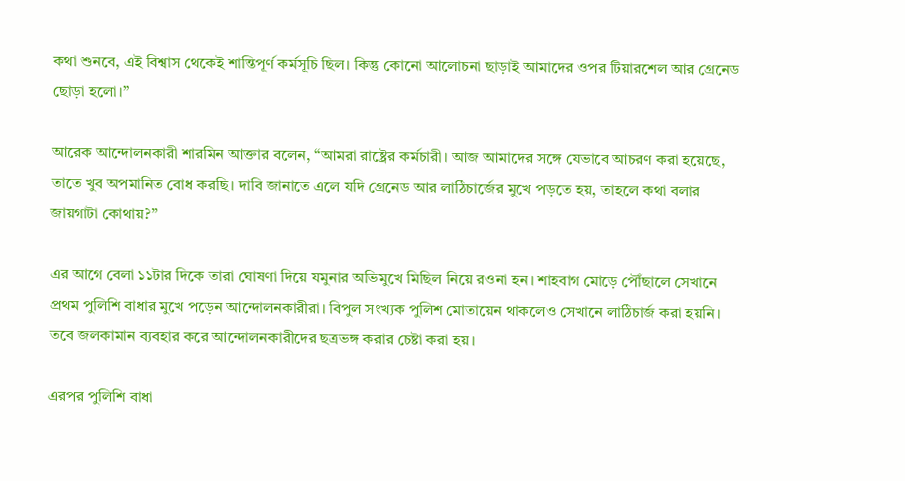কথা শুনবে, এই বিশ্বাস থেকেই শান্তিপূর্ণ কর্মসূচি ছিল। কিন্তু কোনো আলোচনা ছাড়াই আমাদের ওপর টিয়ারশেল আর গ্রেনেড ছোড়া হলো।”

আরেক আন্দোলনকারী শারমিন আক্তার বলেন, “আমরা রাষ্ট্রের কর্মচারী। আজ আমাদের সঙ্গে যেভাবে আচরণ করা হয়েছে, তাতে খুব অপমানিত বোধ করছি। দাবি জানাতে এলে যদি গ্রেনেড আর লাঠিচার্জের মুখে পড়তে হয়, তাহলে কথা বলার জায়গাটা কোথায়?”

এর আগে বেলা ১১টার দিকে তারা ঘোষণা দিয়ে যমুনার অভিমুখে মিছিল নিয়ে রওনা হন। শাহবাগ মোড়ে পৌঁছালে সেখানে প্রথম পুলিশি বাধার মুখে পড়েন আন্দোলনকারীরা। বিপুল সংখ্যক পুলিশ মোতায়েন থাকলেও সেখানে লাঠিচার্জ করা হয়নি। তবে জলকামান ব্যবহার করে আন্দোলনকারীদের ছত্রভঙ্গ করার চেষ্টা করা হয়।

এরপর পুলিশি বাধা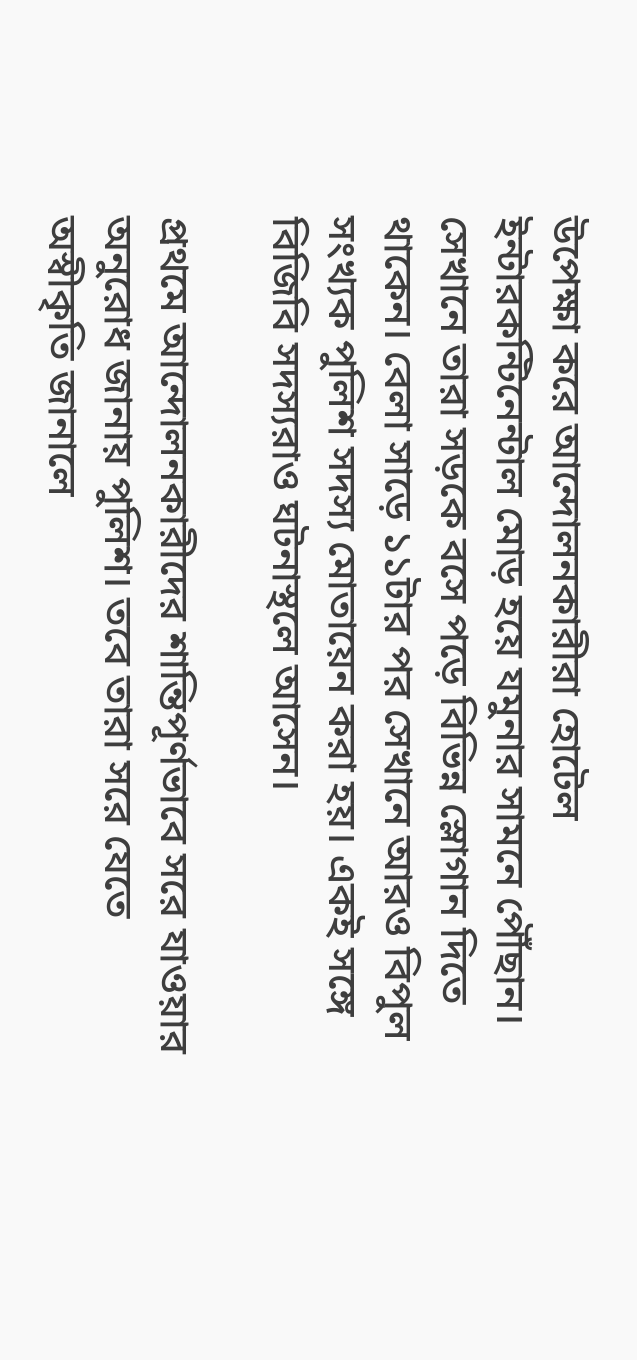উপেক্ষা করে আন্দোলনকারীরা হোটেল ইন্টারকন্টিনেন্টাল মোড় হয়ে যমুনার সামনে পৌঁছান। সেখানে তারা সড়কে বসে পড়ে বিভিন্ন স্লোগান দিতে থাকেন। বেলা সাড়ে ১১টার পর সেখানে আরও বিপুল সংখ্যক পুলিশ সদস্য মোতায়েন করা হয়। একই সঙ্গে বিজিবি সদস্যরাও ঘটনাস্থলে আসেন।

প্রথমে আন্দোলনকারীদের শান্তিপূর্ণভাবে সরে যাওয়ার অনুরোধ জানায় পুলিশ। তবে তারা সরে যেতে অস্বীকৃতি জানালে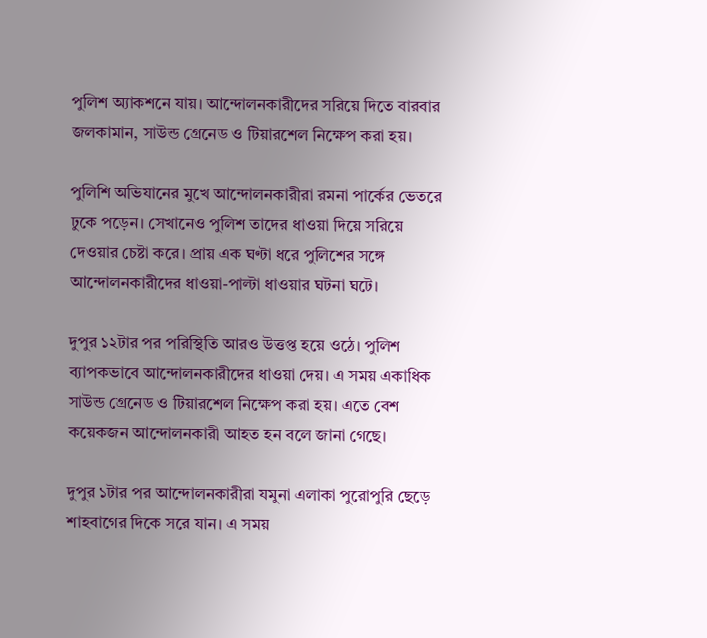পুলিশ অ্যাকশনে যায়। আন্দোলনকারীদের সরিয়ে দিতে বারবার জলকামান, সাউন্ড গ্রেনেড ও টিয়ারশেল নিক্ষেপ করা হয়।

পুলিশি অভিযানের মুখে আন্দোলনকারীরা রমনা পার্কের ভেতরে ঢুকে পড়েন। সেখানেও পুলিশ তাদের ধাওয়া দিয়ে সরিয়ে দেওয়ার চেষ্টা করে। প্রায় এক ঘণ্টা ধরে পুলিশের সঙ্গে আন্দোলনকারীদের ধাওয়া-পাল্টা ধাওয়ার ঘটনা ঘটে।

দুপুর ১২টার পর পরিস্থিতি আরও উত্তপ্ত হয়ে ওঠে। পুলিশ ব্যাপকভাবে আন্দোলনকারীদের ধাওয়া দেয়। এ সময় একাধিক সাউন্ড গ্রেনেড ও টিয়ারশেল নিক্ষেপ করা হয়। এতে বেশ কয়েকজন আন্দোলনকারী আহত হন বলে জানা গেছে।

দুপুর ১টার পর আন্দোলনকারীরা যমুনা এলাকা পুরোপুরি ছেড়ে শাহবাগের দিকে সরে যান। এ সময়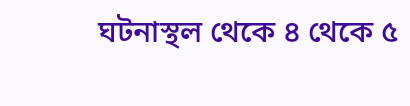ঘটনাস্থল থেকে ৪ থেকে ৫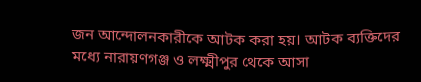জন আন্দোলনকারীকে আটক করা হয়। আটক ব্যক্তিদের মধ্যে নারায়ণগঞ্জ ও লক্ষ্মীপুর থেকে আসা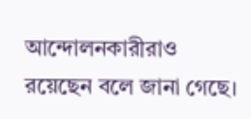আন্দোলনকারীরাও রয়েছেন বলে জানা গেছে।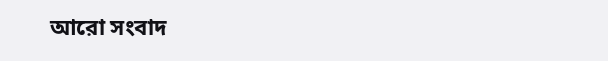আরো সংবাদ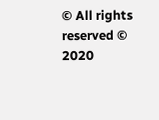© All rights reserved © 2020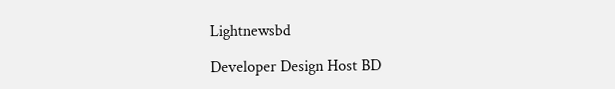Lightnewsbd

Developer Design Host BD